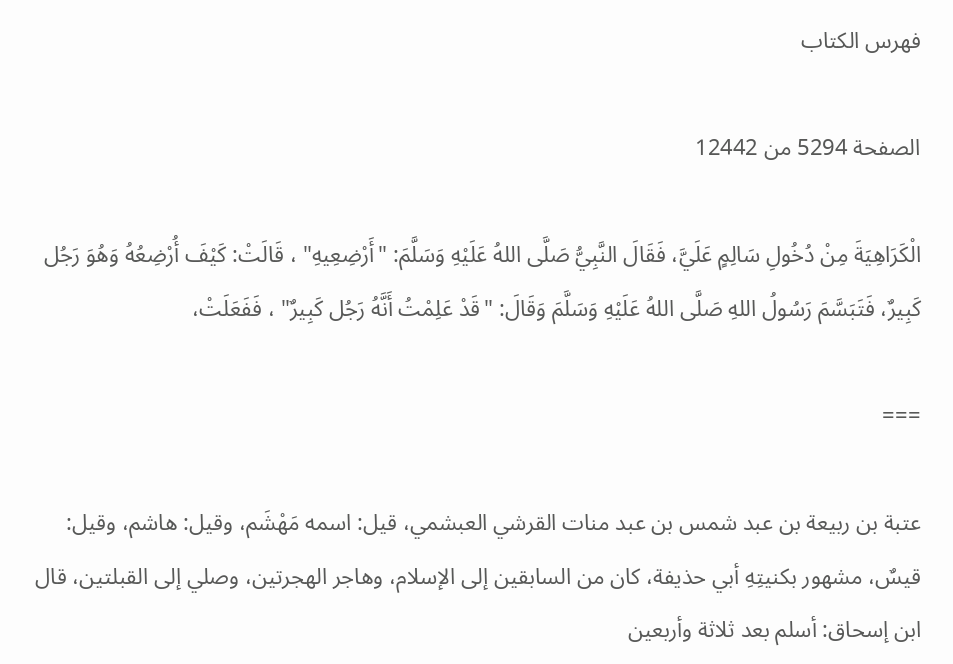فهرس الكتاب

الصفحة 5294 من 12442

الْكَرَاهِيَةَ مِنْ دُخُولِ سَالِمٍ عَلَيَّ، فَقَالَ النَّبِيُّ صَلَّى اللهُ عَلَيْهِ وَسَلَّمَ: "أَرْضِعِيهِ" ، قَالَتْ: كَيْفَ أُرْضِعُهُ وَهُوَ رَجُل كَبِيرٌ، فَتَبَسَّمَ رَسُولُ اللهِ صَلَّى اللهُ عَلَيْهِ وَسَلَّمَ وَقَالَ: "قَدْ عَلِمْتُ أَنَّهُ رَجُل كَبِيرٌ" ، فَفَعَلَتْ،

===

عتبة بن ربيعة بن عبد شمس بن عبد منات القرشي العبشمي، قيل: اسمه مَهْشَم، وقيل: هاشم، وقيل: قيسٌ، مشهور بكنيتِهِ أبي حذيفة، كان من السابقين إلى الإسلام، وهاجر الهجرتين، وصلي إلى القبلتين، قال ابن إسحاق: أسلم بعد ثلاثة وأربعين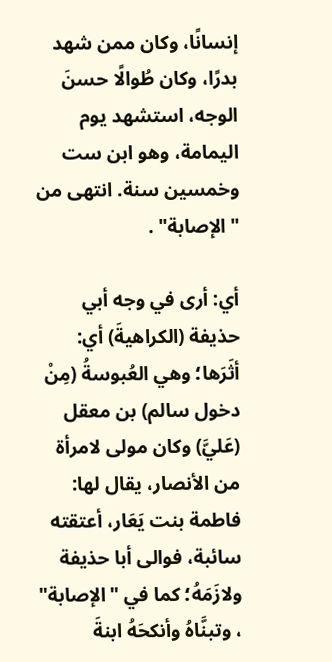إنسانًا، وكان ممن شهد بدرًا، وكان طُوالًا حسنَ الوجه، استشهد يوم اليمامة، وهو ابن ست وخمسين سنة. انتهى من "الإصابة" .

أي: أرى في وجه أبي حذيفة (الكراهيةَ) أي: أثَرَها؛ وهي العُبوسةُ (مِنْ دخول سالم) بن معقل (عَليَّ) وكان مولى لامرأة من الأنصار، يقال لها: فاطمة بنت يَعَار، أعتقته سائبة، فوالى أبا حذيفة ولازَمَهُ؛ كما في "الإصابة" ، وتبنَّاهُ وأنكحَهُ ابنةَ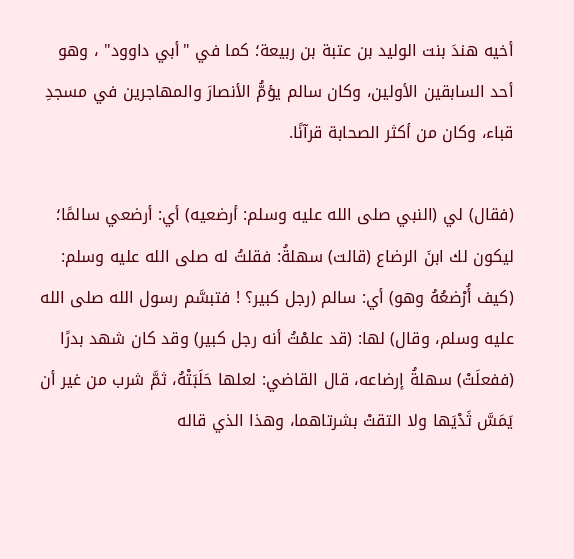أخيه هندَ بنت الوليد بن عتبة بن ربيعة؛ كما في "أبي داوود" ، وهو أحد السابقين الأولين، وكان سالم يؤمُّ الأنصارَ والمهاجرين في مسجدِ قباء، وكان من أكثر الصحابة قرآنًا.

(فقال) لي (النبي صلى الله عليه وسلم: أرضعيه) أي: أرضعي سالمًا؛ ليكون لك ابنَ الرضاع (قالت) سهلةُ: فقلتُ له صلى الله عليه وسلم: (كيف أُرْضعُهُ وهو) أي: سالم (رجل كبير؟ ! فتبسَّم رسول الله صلى الله عليه وسلم، وقال) لها: (قد علمْتُ أنه رجل كبير) وقد كان شهد بدرًا (ففعلَتْ) سهلةُ إرضاعه، قال القاضي: لعلها حَلَبَتْهُ، ثمَّ شرب من غير أن يَمَسَّ ثَدْيَها ولا التقتْ بشرتاهما، وهذا الذي قاله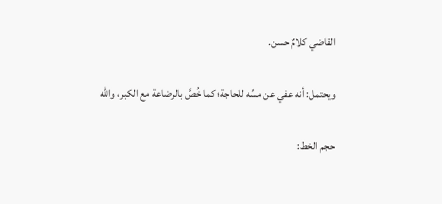القاضي كلامٌ حسن.

ويحتمل: أنه عفي عن مسِّه للحاجة؛ كما خُصَّ بالرضاعة مع الكبر، والله

حجم الخط: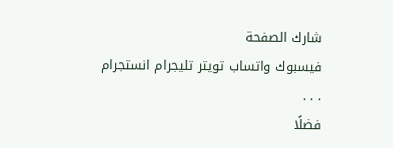شارك الصفحة
فيسبوك واتساب تويتر تليجرام انستجرام
. . .
فضلًا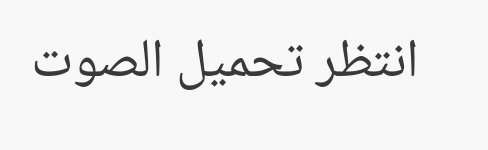انتظر تحميل الصوت